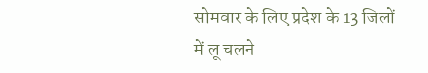सोमवार के लिए प्रदेश के 13 जिलों में लू चलने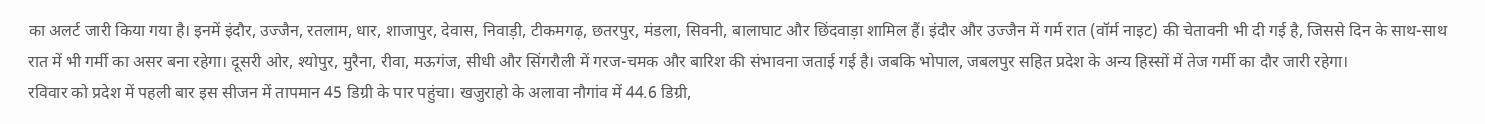का अलर्ट जारी किया गया है। इनमें इंदौर, उज्जैन, रतलाम, धार, शाजापुर, देवास, निवाड़ी, टीकमगढ़, छतरपुर, मंडला, सिवनी, बालाघाट और छिंदवाड़ा शामिल हैं। इंदौर और उज्जैन में गर्म रात (वॉर्म नाइट) की चेतावनी भी दी गई है, जिससे दिन के साथ-साथ रात में भी गर्मी का असर बना रहेगा। दूसरी ओर, श्योपुर, मुरैना, रीवा, मऊगंज, सीधी और सिंगरौली में गरज-चमक और बारिश की संभावना जताई गई है। जबकि भोपाल, जबलपुर सहित प्रदेश के अन्य हिस्सों में तेज गर्मी का दौर जारी रहेगा।
रविवार को प्रदेश में पहली बार इस सीजन में तापमान 45 डिग्री के पार पहुंचा। खजुराहो के अलावा नौगांव में 44.6 डिग्री,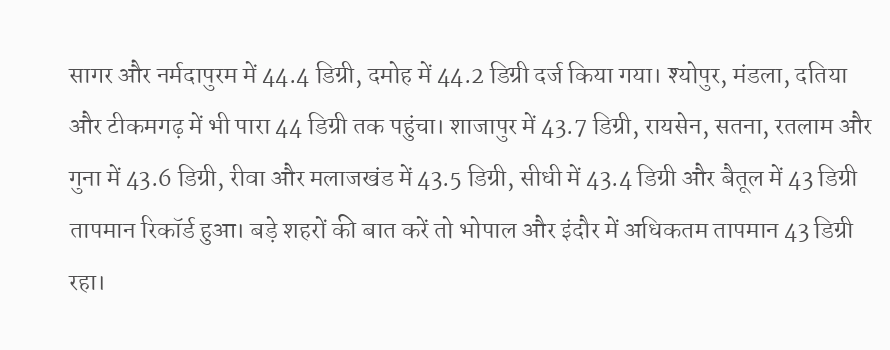सागर और नर्मदापुरम में 44.4 डिग्री, दमोह में 44.2 डिग्री दर्ज किया गया। श्योपुर, मंडला, दतिया और टीकमगढ़ में भी पारा 44 डिग्री तक पहुंचा। शाजापुर में 43.7 डिग्री, रायसेन, सतना, रतलाम और गुना में 43.6 डिग्री, रीवा और मलाजखंड में 43.5 डिग्री, सीधी में 43.4 डिग्री और बैतूल में 43 डिग्री तापमान रिकॉर्ड हुआ। बड़े शहरों की बात करें तो भोपाल और इंदौर में अधिकतम तापमान 43 डिग्री रहा।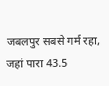जबलपुर सबसे गर्म रहा, जहां पारा 43.5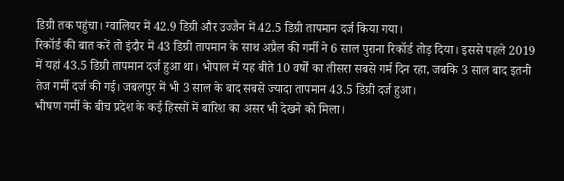डिग्री तक पहुंचा। ग्वालियर में 42.9 डिग्री और उज्जैन में 42.5 डिग्री तापमान दर्ज किया गया।
रिकॉर्ड की बात करें तो इंदौर में 43 डिग्री तापमान के साथ अप्रैल की गर्मी ने 6 साल पुराना रिकॉर्ड तोड़ दिया। इससे पहले 2019 में यहां 43.5 डिग्री तापमान दर्ज हुआ था। भोपाल में यह बीते 10 वर्षों का तीसरा सबसे गर्म दिन रहा, जबकि 3 साल बाद इतनी तेज गर्मी दर्ज की गई। जबलपुर में भी 3 साल के बाद सबसे ज्यादा तापमान 43.5 डिग्री दर्ज हुआ।
भीषण गर्मी के बीच प्रदेश के कई हिस्सों में बारिश का असर भी देखने को मिला।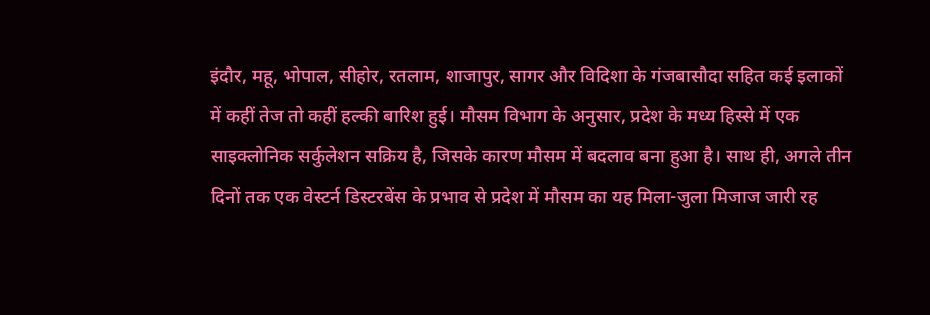इंदौर, महू, भोपाल, सीहोर, रतलाम, शाजापुर, सागर और विदिशा के गंजबासौदा सहित कई इलाकों में कहीं तेज तो कहीं हल्की बारिश हुई। मौसम विभाग के अनुसार, प्रदेश के मध्य हिस्से में एक साइक्लोनिक सर्कुलेशन सक्रिय है, जिसके कारण मौसम में बदलाव बना हुआ है। साथ ही, अगले तीन दिनों तक एक वेस्टर्न डिस्टरबेंस के प्रभाव से प्रदेश में मौसम का यह मिला-जुला मिजाज जारी रह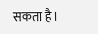सकता है।